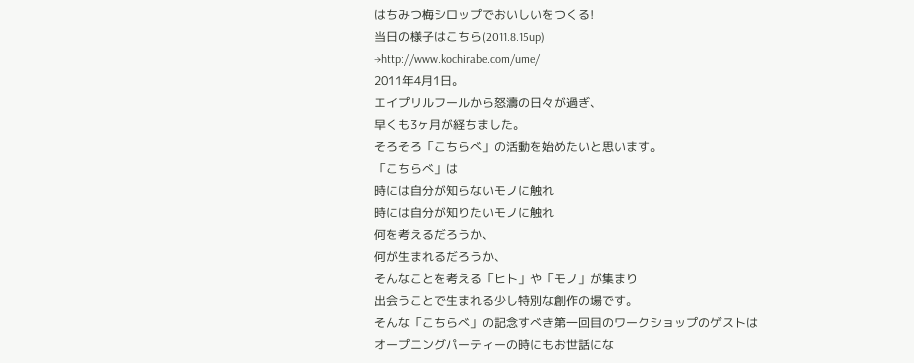はちみつ梅シロップでおいしいをつくる!
当日の様子はこちら(2011.8.15up)
→http://www.kochirabe.com/ume/
2011年4月1日。
エイプリルフールから怒濤の日々が過ぎ、
早くも3ヶ月が経ちました。
そろそろ「こちらべ」の活動を始めたいと思います。
「こちらべ」は
時には自分が知らないモノに触れ
時には自分が知りたいモノに触れ
何を考えるだろうか、
何が生まれるだろうか、
そんなことを考える「ヒト」や「モノ」が集まり
出会うことで生まれる少し特別な創作の場です。
そんな「こちらべ」の記念すべき第一回目のワークショップのゲストは
オープニングパーティーの時にもお世話にな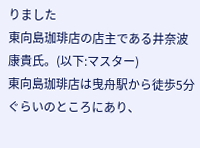りました
東向島珈琲店の店主である井奈波康貴氏。(以下:マスター)
東向島珈琲店は曳舟駅から徒歩5分ぐらいのところにあり、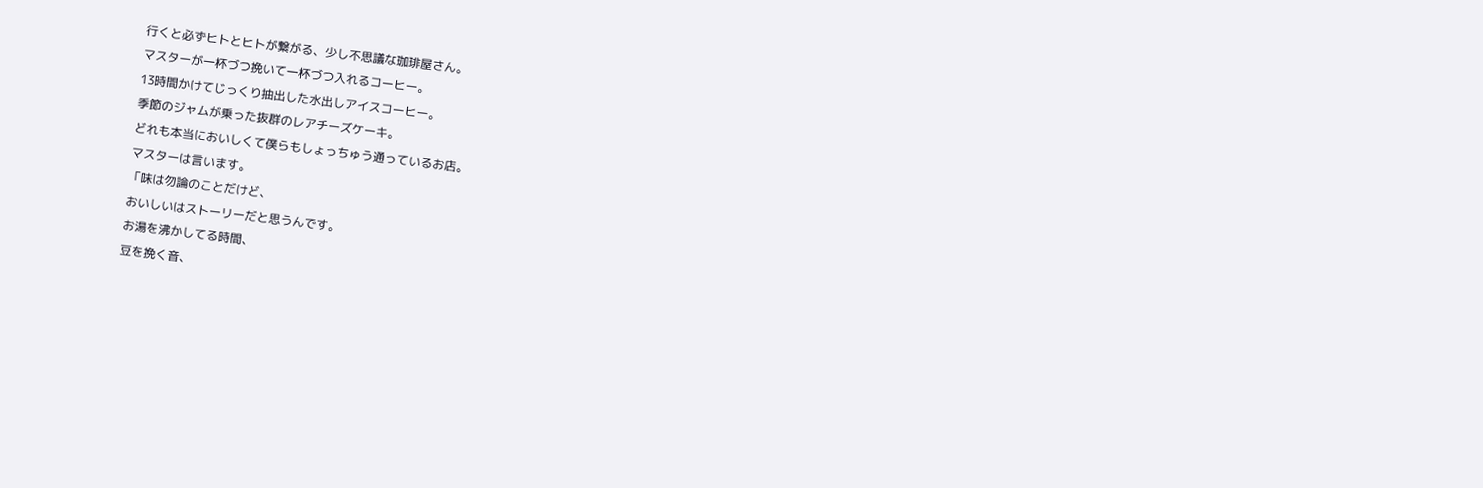行くと必ずヒトとヒトが繋がる、少し不思議な珈琲屋さん。
マスターが一杯づつ挽いて一杯づつ入れるコーヒー。
13時間かけてじっくり抽出した水出しアイスコーヒー。
季節のジャムが乗った抜群のレアチーズケーキ。
どれも本当においしくて僕らもしょっちゅう通っているお店。
マスターは言います。
「味は勿論のことだけど、
おいしいはストーリーだと思うんです。
お湯を沸かしてる時間、
豆を挽く音、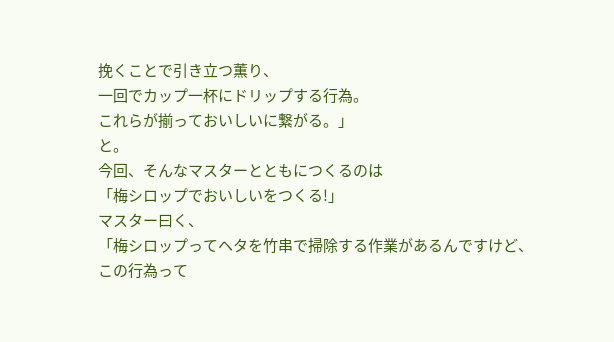挽くことで引き立つ薫り、
一回でカップ一杯にドリップする行為。
これらが揃っておいしいに繋がる。」
と。
今回、そんなマスターとともにつくるのは
「梅シロップでおいしいをつくる!」
マスター曰く、
「梅シロップってヘタを竹串で掃除する作業があるんですけど、
この行為って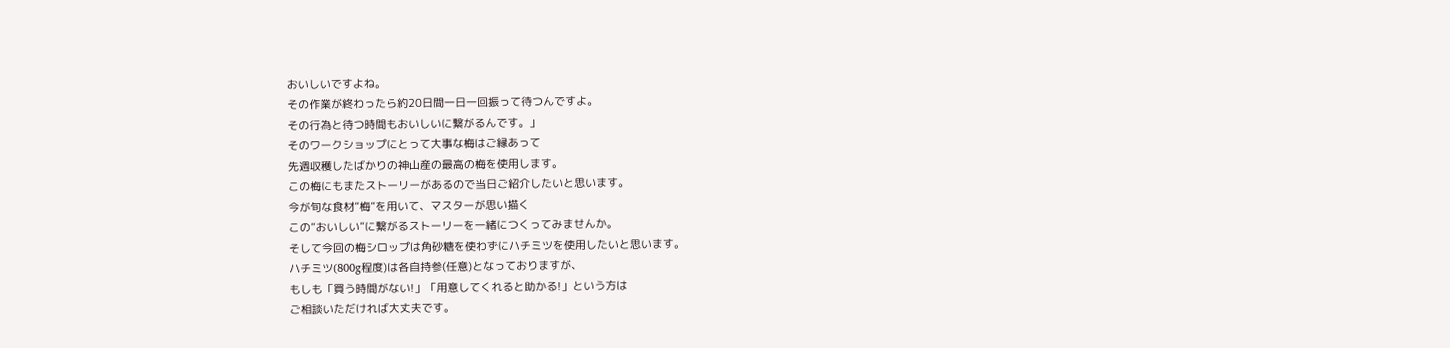おいしいですよね。
その作業が終わったら約20日間一日一回振って待つんですよ。
その行為と待つ時間もおいしいに繋がるんです。」
そのワークショップにとって大事な梅はご縁あって
先週収穫したばかりの神山産の最高の梅を使用します。
この梅にもまたストーリーがあるので当日ご紹介したいと思います。
今が旬な食材”梅”を用いて、マスターが思い描く
この”おいしい”に繋がるストーリーを一緒につくってみませんか。
そして今回の梅シロップは角砂糖を使わずにハチミツを使用したいと思います。
ハチミツ(800g程度)は各自持参(任意)となっておりますが、
もしも「買う時間がない!」「用意してくれると助かる!」という方は
ご相談いただければ大丈夫です。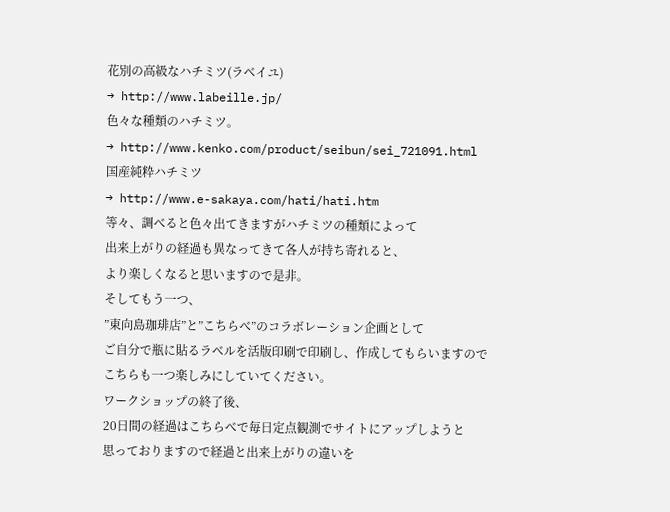花別の高級なハチミツ(ラベイユ)
→ http://www.labeille.jp/
色々な種類のハチミツ。
→ http://www.kenko.com/product/seibun/sei_721091.html
国産純粋ハチミツ
→ http://www.e-sakaya.com/hati/hati.htm
等々、調べると色々出てきますがハチミツの種類によって
出来上がりの経過も異なってきて各人が持ち寄れると、
より楽しくなると思いますので是非。
そしてもう一つ、
”東向島珈琲店”と”こちらべ”のコラボレーション企画として
ご自分で瓶に貼るラベルを活版印刷で印刷し、作成してもらいますので
こちらも一つ楽しみにしていてください。
ワークショップの終了後、
20日間の経過はこちらべで毎日定点観測でサイトにアップしようと
思っておりますので経過と出来上がりの違いを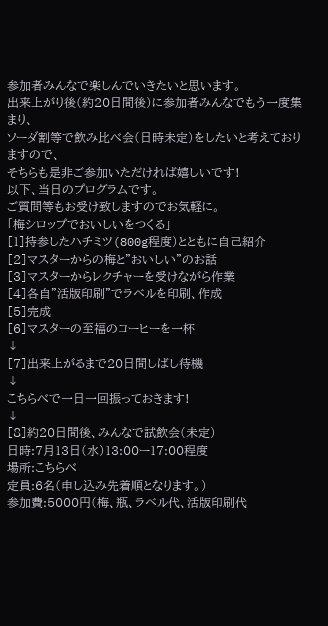参加者みんなで楽しんでいきたいと思います。
出来上がり後(約20日間後)に参加者みんなでもう一度集まり、
ソーダ割等で飲み比べ会(日時未定)をしたいと考えておりますので、
そちらも是非ご参加いただければ嬉しいです!
以下、当日のプログラムです。
ご質問等もお受け致しますのでお気軽に。
「梅シロップでおいしいをつくる」
[1]持参したハチミツ(800g程度)とともに自己紹介
[2]マスターからの梅と”おいしい”のお話
[3]マスターからレクチャーを受けながら作業
[4]各自”活版印刷”でラベルを印刷、作成
[5]完成
[6]マスターの至福のコーヒーを一杯
↓
[7]出来上がるまで20日間しばし待機
↓
こちらべで一日一回振っておきます!
↓
[8]約20日間後、みんなで試飲会(未定)
日時:7月13日(水)13:00ー17:00程度
場所:こちらべ
定員:6名(申し込み先着順となります。)
参加費:5000円(梅、瓶、ラベル代、活版印刷代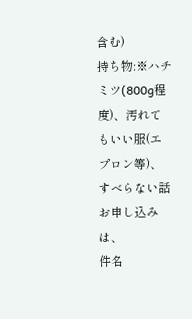含む)
持ち物:※ハチミツ(800g程度)、汚れてもいい服(エプロン等)、すべらない話
お申し込みは、
件名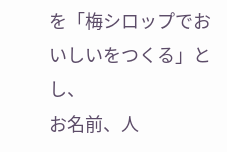を「梅シロップでおいしいをつくる」とし、
お名前、人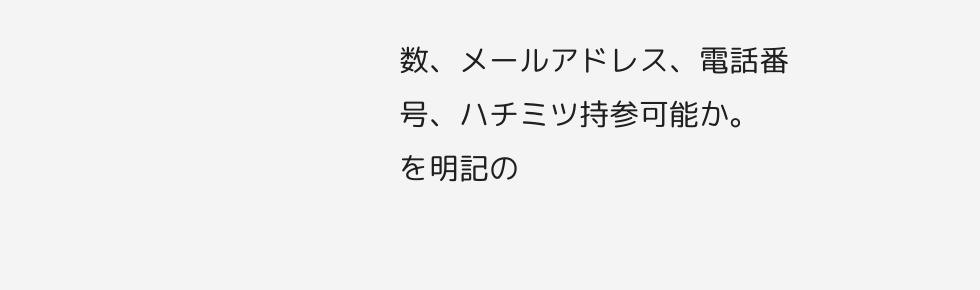数、メールアドレス、電話番号、ハチミツ持参可能か。
を明記の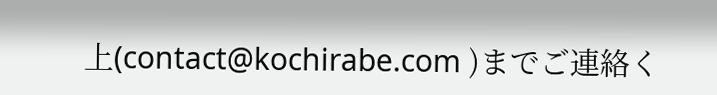上(contact@kochirabe.com )までご連絡く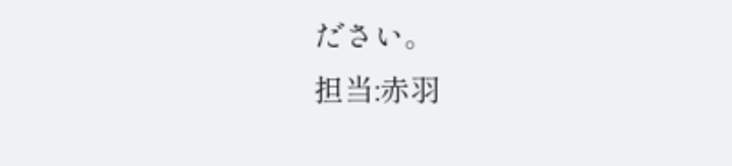ださい。
担当:赤羽